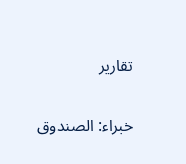تقارير

خبراء: الصندوق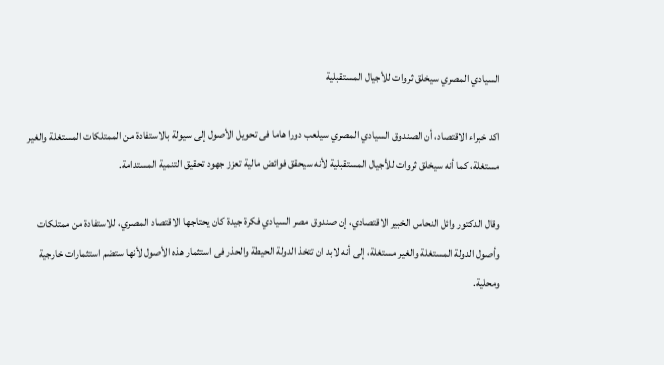السيادي المصري سيخلق ثروات للأجيال المستقبلية

اكد خبراء الاقتصاد، أن الصندوق السيادي المصري سيلعب دورا هاما فى تحويل الأصول إلى سيولة بالاستفادة من الممتلكات المستغلة والغير مستغلة، كما أنه سيخلق ثروات للأجيال المستقبلية لأنه سيحقق فوائض مالية تعزز جهود تحقيق التنمية المستدامة.

وقال الدكتور وائل النحاس الخبير الاقتصادي، إن صندوق مصر السيادي فكرة جيدة كان يحتاجها الاقتصاد المصري، للاستفادة من ممتلكات وأصول الدولة المستغلة والغير مستغلة، إلى أنه لابد ان تتخذ الدولة الحيطة والحذر فى استثمار هذه الأصول لأنها ستضم استثمارات خارجية ومحلية.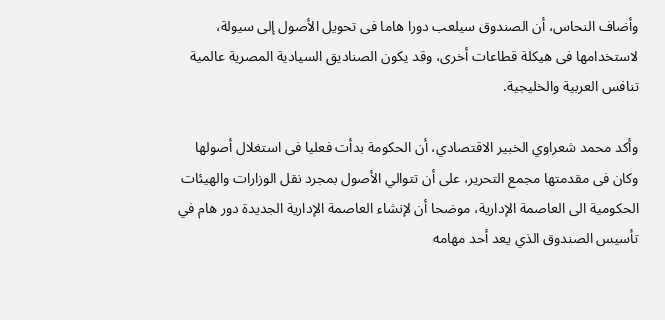وأضاف النحاس، أن الصندوق سيلعب دورا هاما فى تحويل الأصول إلى سيولة، لاستخدامها فى هيكلة قطاعات أخرى، وقد يكون الصناديق السيادية المصرية عالمية تنافس العربية والخليجية.

وأكد محمد شعراوي الخبير الاقتصادي، أن الحكومة بدأت فعليا فى استغلال أصولها وكان فى مقدمتها مجمع التحرير، على أن تتوالي الأصول بمجرد نقل الوزارات والهيئات الحكومية الى العاصمة الإدارية، موضحا أن لإنشاء العاصمة الإدارية الجديدة دور هام في تأسيس الصندوق الذي يعد أحد مهامه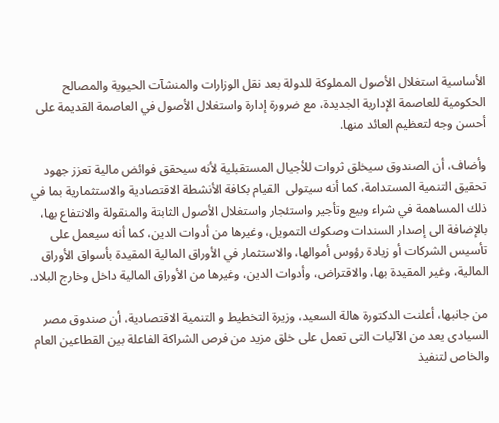الأساسية استغلال الأصول المملوكة للدولة بعد نقل الوزارات والمنشآت الحيوية والمصالح الحكومية للعاصمة الإدارية الجديدة، مع ضرورة إدارة واستغلال الأصول في العاصمة القديمة على أحسن وجه لتعظيم العائد منها.

وأضاف، أن الصندوق سيخلق ثروات للأجيال المستقبلية لأنه سيحقق فوائض مالية تعزز جهود تحقيق التنمية المستدامة، كما أنه سيتولى  القيام بكافة الأنشطة الاقتصادية والاستثمارية بما في ذلك المساهمة في شراء وبيع وتأجير واستئجار واستغلال الأصول الثابتة والمنقولة والانتفاع بها، بالإضافة الى إصدار السندات وصكوك التمويل، وغيرها من أدوات الدين، كما أنه سيعمل على تأسيس الشركات أو زيادة رؤوس أموالها، والاستثمار في الأوراق المالية المقيدة بأسواق الأوراق المالية، وغير المقيدة بها، والاقتراض، وأدوات الدين، وغيرها من الأوراق المالية داخل وخارج البلاد.

من جانبها، أعلنت الدكتورة هالة السعيد، وزيرة التخطيط و التنمية الاقتصادية، أن صندوق مصر السيادى يعد من الآليات التى تعمل على خلق مزيد من فرص الشراكة الفاعلة بين القطاعين العام والخاص لتنفيذ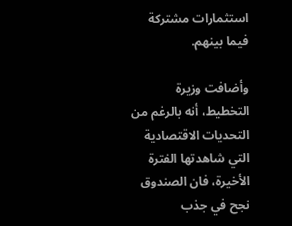استثمارات مشتركة فيما بينهم.

وأضافت وزيرة التخطيط، أنه بالرغم من التحديات الاقتصادية التي شاهدتها الفترة الأخيرة، فان الصندوق نجح في جذب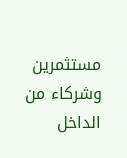مستثمرين وشركاء من الداخل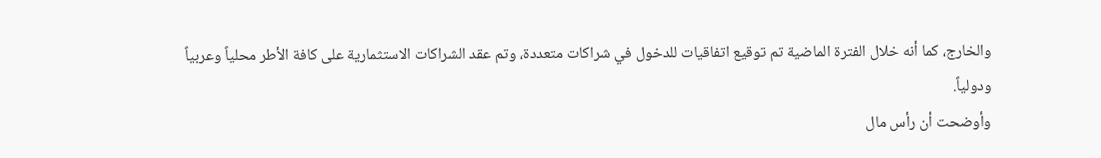والخارج، كما أنه خلال الفترة الماضية تم توقيع اتفاقيات للدخول في شراكات متعددة، وتم عقد الشراكات الاستثمارية على كافة الأطر محلياً وعربياً ودولياً.
وأوضحت أن رأس مال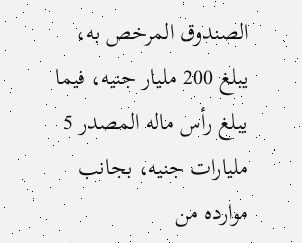الصندوق المرخص به، يبلغ 200 مليار جنيه، فيما يبلغ رأس ماله المصدر 5 مليارات جنيه، بجانب موارده من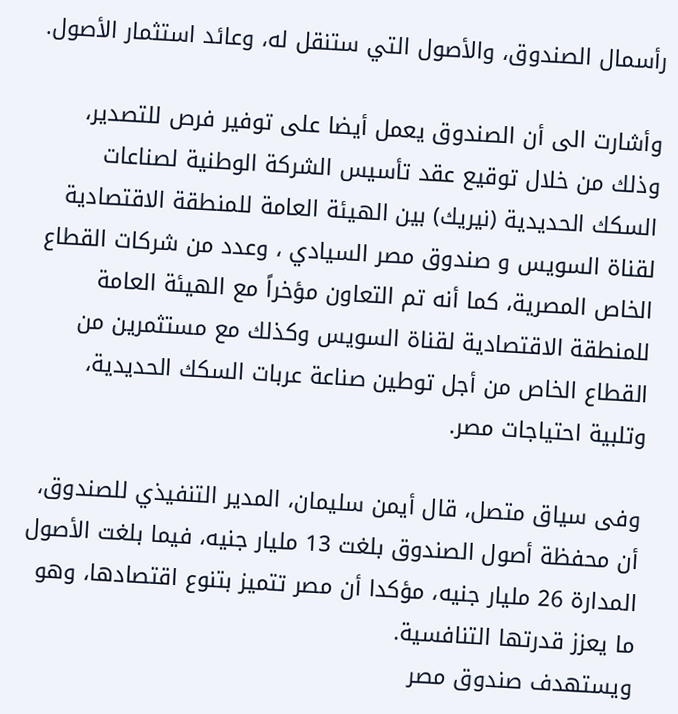رأسمال الصندوق، والأصول التي ستنقل له، وعائد استثمار الأصول.

وأشارت الى أن الصندوق يعمل أيضا على توفير فرص للتصدير، وذلك من خلال توقيع عقد تأسيس الشركة الوطنية لصناعات السكك الحديدية (نيريك) بين الهيئة العامة للمنطقة الاقتصادية لقناة السويس و صندوق مصر السيادي ، وعدد من شركات القطاع الخاص المصرية، كما أنه تم التعاون مؤخراً مع الهيئة العامة للمنطقة الاقتصادية لقناة السويس وكذلك مع مستثمرين من القطاع الخاص من أجل توطين صناعة عربات السكك الحديدية، وتلبية احتياجات مصر.

وفى سياق متصل، قال أيمن سليمان، المدير التنفيذي للصندوق، أن محفظة أصول الصندوق بلغت 13 مليار جنيه، فيما بلغت الأصول المدارة 26 مليار جنيه، مؤكدا أن مصر تتميز بتنوع اقتصادها، وهو ما يعزز قدرتها التنافسية.
ويستهدف صندوق مصر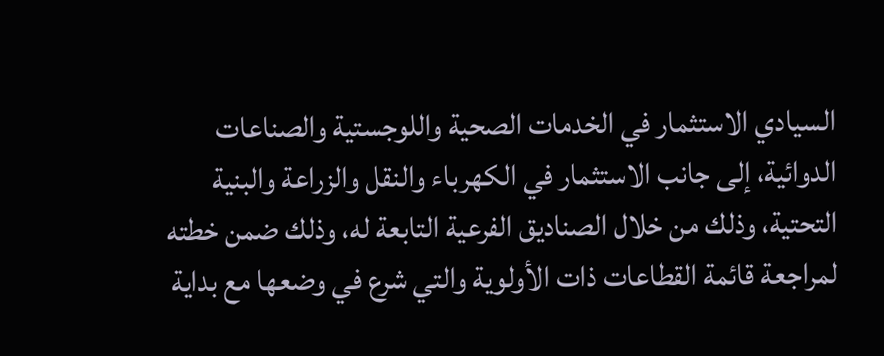السيادي الاستثمار في الخدمات الصحية واللوجستية والصناعات الدوائية، إلى جانب الاستثمار في الكهرباء والنقل والزراعة والبنية التحتية، وذلك من خلال الصناديق الفرعية التابعة له، وذلك ضمن خطته لمراجعة قائمة القطاعات ذات الأولوية والتي شرع في وضعها مع بداية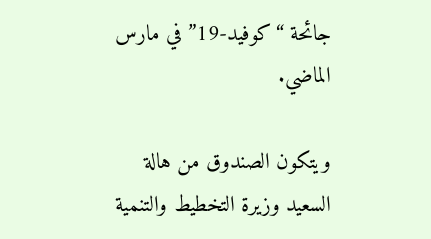جائحة “كوفيد-19” في مارس الماضي.

ويتكون الصندوق من هالة السعيد وزيرة التخطيط والتنمية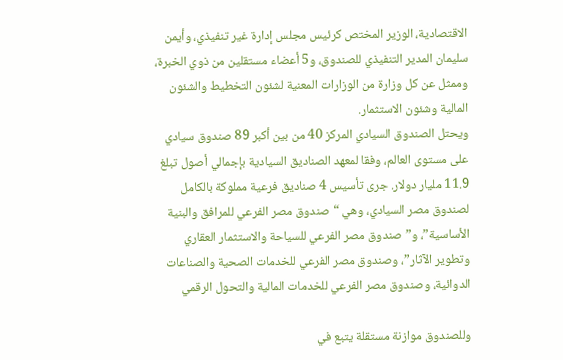الاقتصادية، الوزير المختص كرئيس مجلس إدارة غير تنفيذي، وأيمن سليمان المدير التنفيذي للصندوق، و5 أعضاء مستقلين من ذوي الخبرة، وممثل عن كل وزارة من الوزارات المعنية لشئون التخطيط والشئون المالية وشئون الاستثمار.
ويحتل الصندوق السيادي المركز 40 من بين أكبر 89 صندوق سيادي على مستوى العالم، وفقا لمعهد الصناديق السيادية بإجمالي أصول تبلغ 11.9 مليار دولار. جرى تأسيس 4 صناديق فرعية مملوكة بالكامل لصندوق مصر السيادي، وهي “صندوق مصر الفرعي للمرافق والبنية الأساسية”، و”صندوق مصر الفرعي للسياحة والاستثمار العقاري وتطوير الآثار”، وصندوق مصر الفرعي للخدمات الصحية والصناعات الدوائية، وصندوق مصر الفرعي للخدمات المالية والتحول الرقمي

وللصندوق موازنة مستقلة يتبع في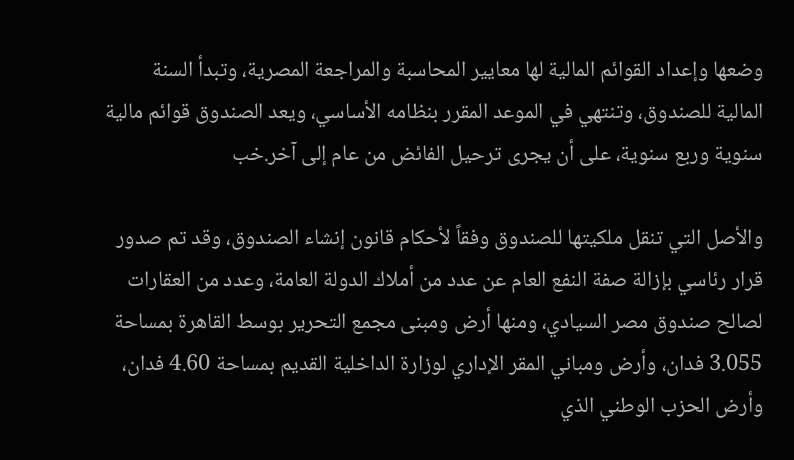وضعها وإعداد القوائم المالية لها معايير المحاسبة والمراجعة المصرية، وتبدأ السنة المالية للصندوق، وتنتهي في الموعد المقرر بنظامه الأساسي، ويعد الصندوق قوائم مالية سنوية وربع سنوية، على أن يجرى ترحيل الفائض من عام إلى آخر.خب

والأصل التي تنقل ملكيتها للصندوق وفقاً لأحكام قانون إنشاء الصندوق، وقد تم صدور قرار رئاسي بإزالة صفة النفع العام عن عدد من أملاك الدولة العامة، وعدد من العقارات لصالح صندوق مصر السيادي، ومنها أرض ومبنى مجمع التحرير بوسط القاهرة بمساحة 3.055 فدان، وأرض ومباني المقر الإداري لوزارة الداخلية القديم بمساحة 4.60 فدان، وأرض الحزب الوطني الذي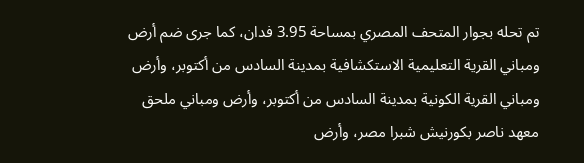تم تحله بجوار المتحف المصري بمساحة 3.95 فدان، كما جرى ضم أرض ومباني القرية التعليمية الاستكشافية بمدينة السادس من أكتوبر، وأرض ومباني القرية الكونية بمدينة السادس من أكتوبر، وأرض ومباني ملحق معهد ناصر بكورنيش شبرا مصر، وأرض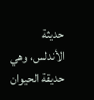حديثة الأندلس، وهي حديقة الحيوان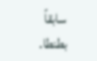سابقاً بطنطا.